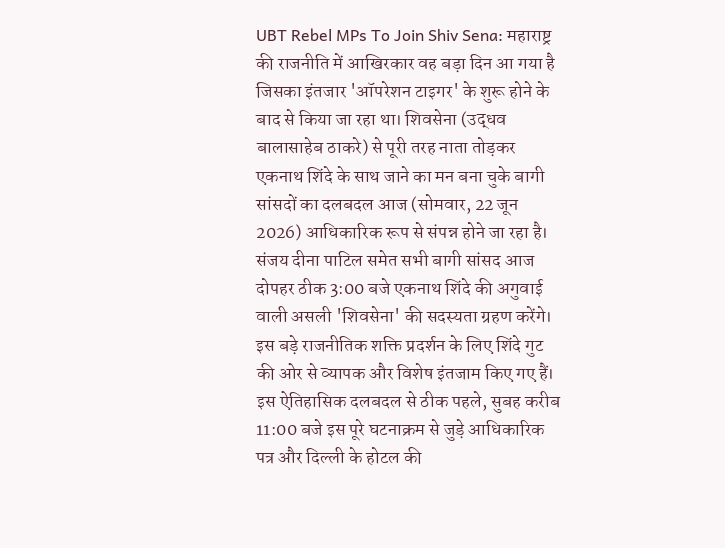UBT Rebel MPs To Join Shiv Sena: महाराष्ट्र की राजनीति में आखिरकार वह बड़ा दिन आ गया है जिसका इंतजार 'ऑपरेशन टाइगर' के शुरू होने के बाद से किया जा रहा था। शिवसेना (उद्धव बालासाहेब ठाकरे) से पूरी तरह नाता तोड़कर एकनाथ शिंदे के साथ जाने का मन बना चुके बागी सांसदों का दलबदल आज (सोमवार, 22 जून 2026) आधिकारिक रूप से संपन्न होने जा रहा है।
संजय दीना पाटिल समेत सभी बागी सांसद आज दोपहर ठीक 3:00 बजे एकनाथ शिंदे की अगुवाई वाली असली 'शिवसेना' की सदस्यता ग्रहण करेंगे। इस बड़े राजनीतिक शक्ति प्रदर्शन के लिए शिंदे गुट की ओर से व्यापक और विशेष इंतजाम किए गए हैं। इस ऐतिहासिक दलबदल से ठीक पहले, सुबह करीब 11:00 बजे इस पूरे घटनाक्रम से जुड़े आधिकारिक पत्र और दिल्ली के होटल की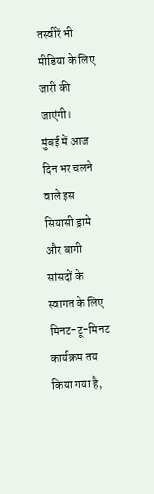तस्वीरें भी मीडिया के लिए जारी की जाएंगी।
मुंबई में आज दिन भर चलने वाले इस सियासी ड्रामे और बागी सांसदों के स्वागत के लिए मिनट-टू-मिनट कार्यक्रम तय किया गया है,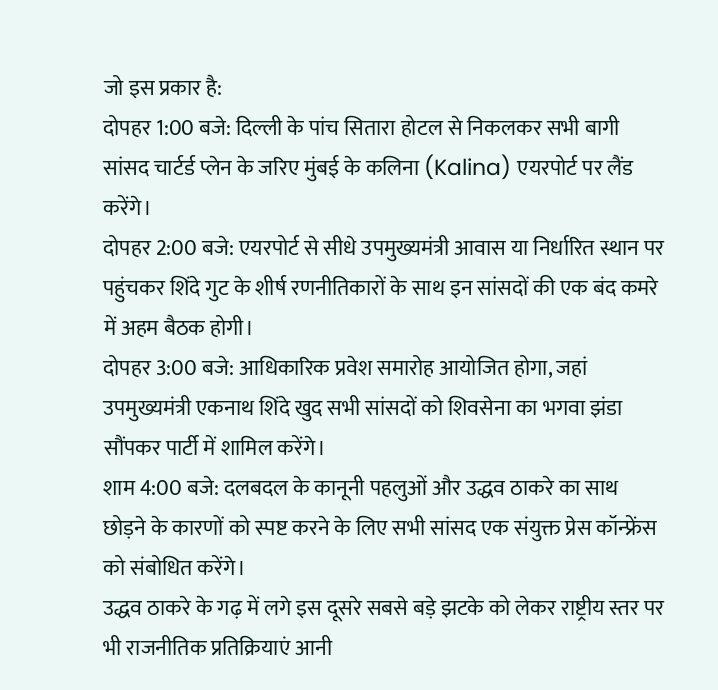जो इस प्रकार है:
दोपहर 1:00 बजे: दिल्ली के पांच सितारा होटल से निकलकर सभी बागी सांसद चार्टर्ड प्लेन के जरिए मुंबई के कलिना (Kalina) एयरपोर्ट पर लैंड करेंगे।
दोपहर 2:00 बजे: एयरपोर्ट से सीधे उपमुख्यमंत्री आवास या निर्धारित स्थान पर पहुंचकर शिंदे गुट के शीर्ष रणनीतिकारों के साथ इन सांसदों की एक बंद कमरे में अहम बैठक होगी।
दोपहर 3:00 बजे: आधिकारिक प्रवेश समारोह आयोजित होगा, जहां उपमुख्यमंत्री एकनाथ शिंदे खुद सभी सांसदों को शिवसेना का भगवा झंडा सौंपकर पार्टी में शामिल करेंगे।
शाम 4:00 बजे: दलबदल के कानूनी पहलुओं और उद्धव ठाकरे का साथ छोड़ने के कारणों को स्पष्ट करने के लिए सभी सांसद एक संयुक्त प्रेस कॉन्फ्रेंस को संबोधित करेंगे।
उद्धव ठाकरे के गढ़ में लगे इस दूसरे सबसे बड़े झटके को लेकर राष्ट्रीय स्तर पर भी राजनीतिक प्रतिक्रियाएं आनी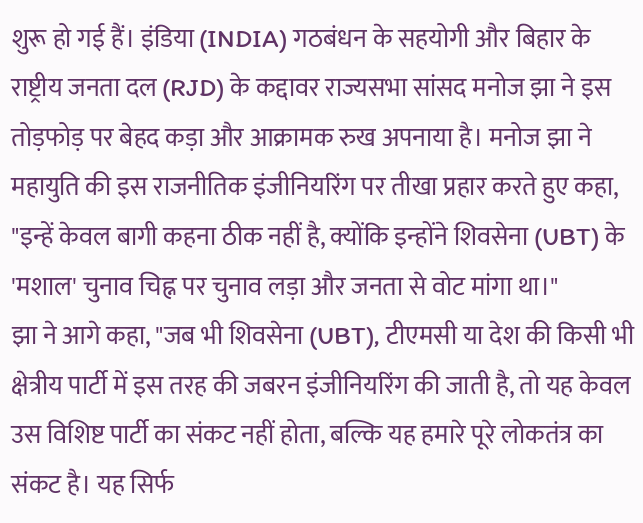शुरू हो गई हैं। इंडिया (INDIA) गठबंधन के सहयोगी और बिहार के राष्ट्रीय जनता दल (RJD) के कद्दावर राज्यसभा सांसद मनोज झा ने इस तोड़फोड़ पर बेहद कड़ा और आक्रामक रुख अपनाया है। मनोज झा ने महायुति की इस राजनीतिक इंजीनियरिंग पर तीखा प्रहार करते हुए कहा, "इन्हें केवल बागी कहना ठीक नहीं है, क्योंकि इन्होंने शिवसेना (UBT) के 'मशाल' चुनाव चिह्न पर चुनाव लड़ा और जनता से वोट मांगा था।"
झा ने आगे कहा, "जब भी शिवसेना (UBT), टीएमसी या देश की किसी भी क्षेत्रीय पार्टी में इस तरह की जबरन इंजीनियरिंग की जाती है, तो यह केवल उस विशिष्ट पार्टी का संकट नहीं होता, बल्कि यह हमारे पूरे लोकतंत्र का संकट है। यह सिर्फ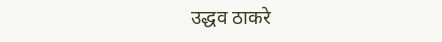उद्धव ठाकरे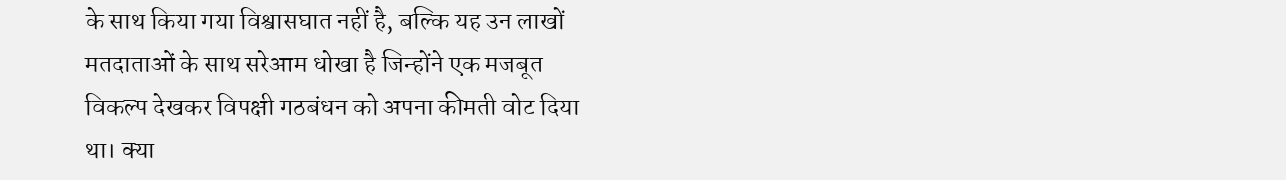के साथ किया गया विश्वासघात नहीं है, बल्कि यह उन लाखों मतदाताओं के साथ सरेआम धोखा है जिन्होंने एक मजबूत विकल्प देखकर विपक्षी गठबंधन को अपना कीमती वोट दिया था। क्या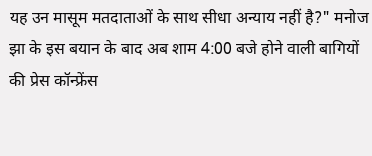यह उन मासूम मतदाताओं के साथ सीधा अन्याय नहीं है?" मनोज झा के इस बयान के बाद अब शाम 4:00 बजे होने वाली बागियों की प्रेस कॉन्फ्रेंस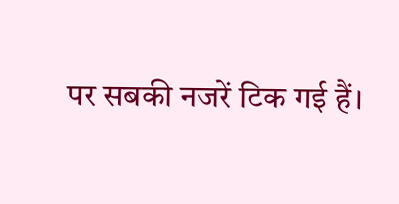पर सबकी नजरें टिक गई हैं।